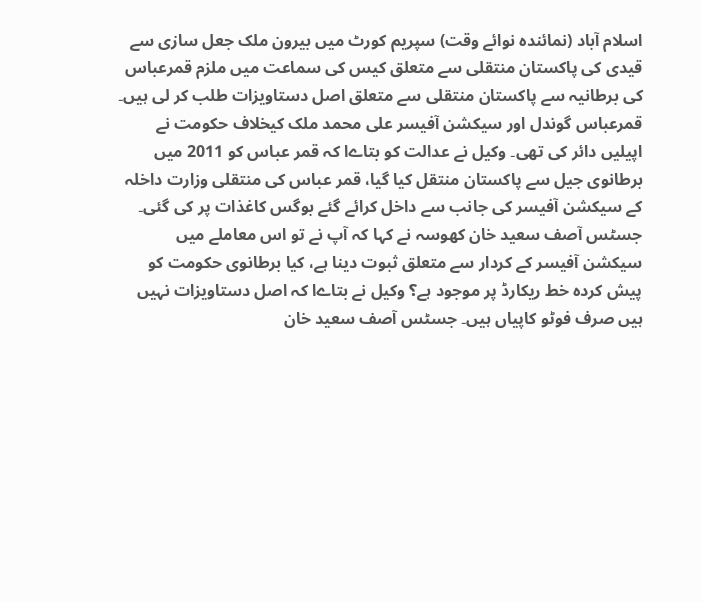اسلام آباد (نمائندہ نوائے وقت) سپریم کورٹ میں بیرون ملک جعل سازی سے قیدی کی پاکستان منتقلی سے متعلق کیس کی سماعت میں ملزم قمرعباس کی برطانیہ سے پاکستان منتقلی سے متعلق اصل دستاویزات طلب کر لی ہیں۔ قمرعباس گوندل اور سیکشن آفیسر علی محمد ملک کیخلاف حکومت نے اپیلیں دائر کی تھی۔ وکیل نے عدالت کو بتاےا کہ قمر عباس کو 2011 میں برطانوی جیل سے پاکستان منتقل کیا گیا، قمر عباس کی منتقلی وزارت داخلہ کے سیکشن آفیسر کی جانب سے داخل کرائے گئے بوگس کاغذات پر کی گئی۔ جسٹس آصف سعید خان کھوسہ نے کہا کہ آپ نے تو اس معاملے میں سیکشن آفیسر کے کردار سے متعلق ثبوت دینا ہے، کیا برطانوی حکومت کو پیش کردہ خط ریکارڈ پر موجود ہے؟ وکیل نے بتاےا کہ اصل دستاویزات نہیں ہیں صرف فوٹو کاپیاں ہیں۔ جسٹس آصف سعید خان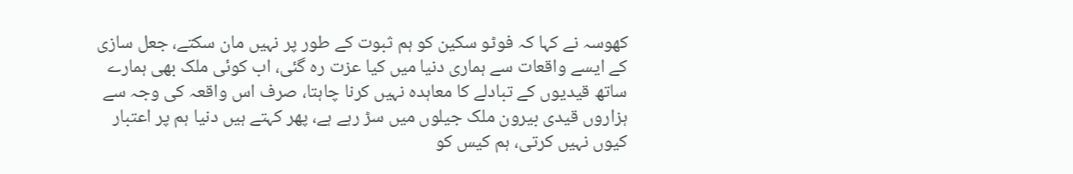کھوسہ نے کہا کہ فوٹو سکین کو ہم ثبوت کے طور پر نہیں مان سکتے، جعل سازی کے ایسے واقعات سے ہماری دنیا میں کیا عزت رہ گئی، اب کوئی ملک بھی ہمارے ساتھ قیدیوں کے تبادلے کا معاہدہ نہیں کرنا چاہتا، صرف اس واقعہ کی وجہ سے ہزاروں قیدی بیرون ملک جیلوں میں سڑ رہے ہے، پھر کہتے ہیں دنیا ہم پر اعتبار کیوں نہیں کرتی، ہم کیس کو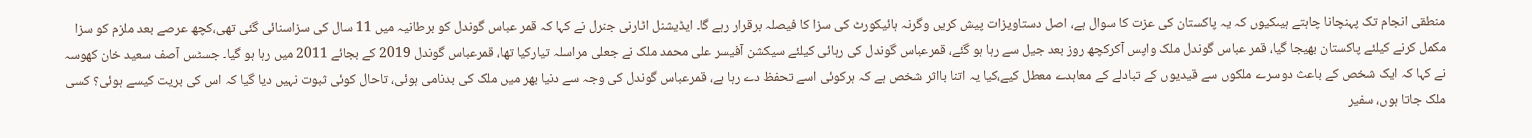منطقی انجام تک پہنچانا چاہتے ہیںکیوں کہ یہ پاکستان کی عزت کا سوال ہے، اصل دستاویزات پیش کریں وگرنہ ہائیکورٹ کی سزا کا فیصلہ برقرار رہے گا۔ ایڈیشنل اٹارنی جنرل نے کہا کہ قمر عباس گوندل کو برطانیہ میں 11 سال کی سزاسنائی گئی تھی،کچھ عرصے بعد ملزم کو سزا مکمل کرنے کیلئے پاکستان بھیجا گیا، قمر عباس گوندل ملک واپس آکرکچھ روز بعد جیل سے رہا ہو گئے، قمرعباس گوندل کی رہائی کیلئے سیکشن آفیسر علی محمد ملک نے جعلی مراسلہ تیارکیا تھا، قمرعباس گوندل 2019 کے بجائے 2011 میں رہا ہو گیا۔ جسٹس آصف سعید خان کھوسہ نے کہا کہ ایک شخص کے باعث دوسرے ملکوں سے قیدیوں کے تبادلے کے معاہدے معطل کیے،کیا یہ اتنا بااثر شخص ہے کہ ہرکوئی اسے تحفظ دے رہا ہے، قمرعباس گوندل کی وجہ سے دنیا بھر میں ملک کی بدنامی ہوئی، تاحال کوئی ثبوت نہیں دیا گیا کہ اس کی بریت کیسے ہوئی؟ کسی ملک جاتا ہوں، سفیر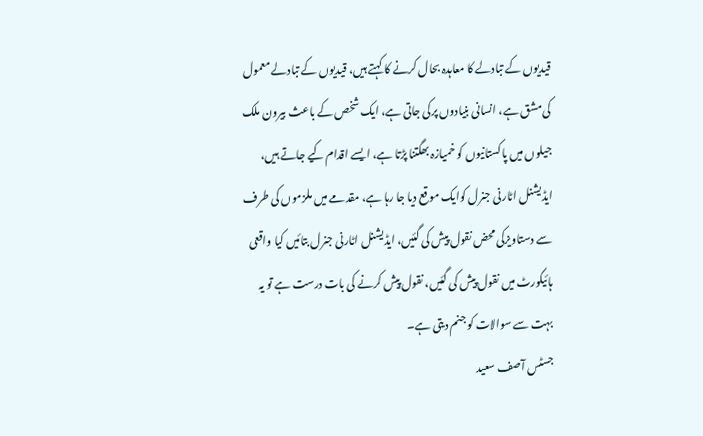قیدیوں کے تبادلے کا معاہدہ بحال کرنے کا کہتے ہیں، قیدیوں کے تبادلے معمول کی مشق ہے، انسانی بنیادوں پرکی جاتی ہے، ایک شخص کے باعث بیرون ملک جیلوں میں پاکستانیوں کو خمیازہ بھگتنا پڑتا ہے، ایسے اقدام کیے جاتے ہیں، ایڈیشنل اٹارنی جنرل کوایک موقع دیا جا رہا ہے، مقدمے میں ملزموں کی طرف سے دستاویزکی محض نقول پیش کی گئیں، ایڈیشنل اٹارنی جنرل بتائیں کیا واقعی ہائیکورٹ میں نقول پیش کی گئیں، نقول پیش کرنے کی بات درست ہے تو یہ بہت سے سوالات کو جنم دیتی ہے۔
جسٹس آصف سعید